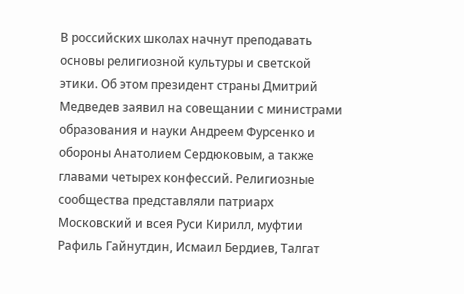В российских школах начнут преподавать основы религиозной культуры и светской этики. Об этом президент страны Дмитрий Медведев заявил на совещании с министрами образования и науки Андреем Фурсенко и обороны Анатолием Сердюковым, а также главами четырех конфессий. Религиозные сообщества представляли патриарх Московский и всея Руси Кирилл, муфтии Рафиль Гайнутдин, Исмаил Бердиев, Талгат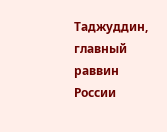Таджуддин, главный раввин России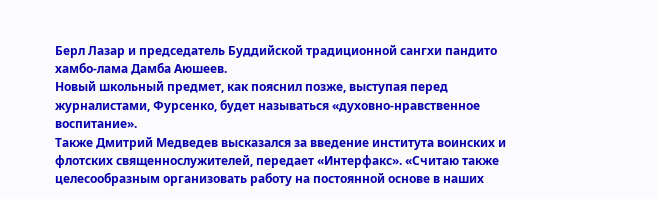Берл Лазар и председатель Буддийской традиционной сангхи пандито хамбо-лама Дамба Аюшеев.
Новый школьный предмет, как пояснил позже, выступая перед журналистами, Фурсенко, будет называться «духовно-нравственное воспитание».
Также Дмитрий Медведев высказался за введение института воинских и флотских священнослужителей, передает «Интерфакс». «Считаю также целесообразным организовать работу на постоянной основе в наших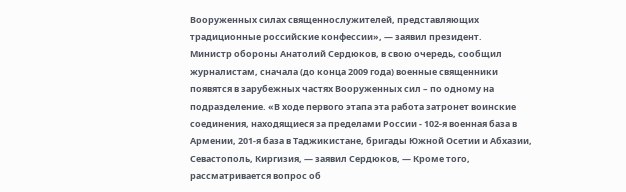Вооруженных силах священнослужителей, представляющих традиционные российские конфессии», — заявил президент.
Министр обороны Анатолий Сердюков, в свою очередь, сообщил журналистам, сначала (до конца 2009 года) военные священники появятся в зарубежных частях Вооруженных сил – по одному на подразделение. «В ходе первого этапа эта работа затронет воинские соединения, находящиеся за пределами России - 102-я военная база в Армении, 201-я база в Таджикистане, бригады Южной Осетии и Абхазии, Севастополь, Киргизия, — заявил Сердюков, — Кроме того, рассматривается вопрос об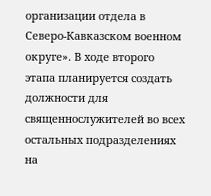организации отдела в Северо-Кавказском военном округе». В ходе второго этапа планируется создать должности для священнослужителей во всех остальных подразделениях на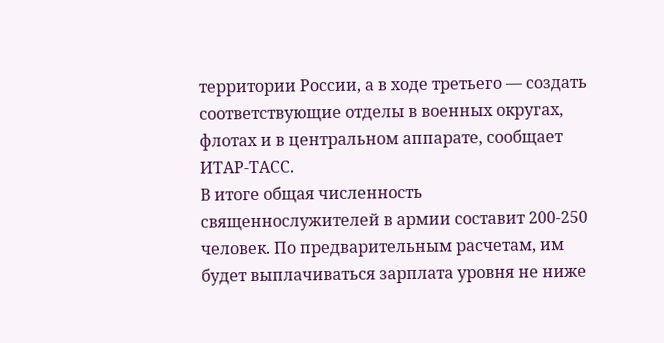территории России, а в ходе третьего — создать соответствующие отделы в военных округах, флотах и в центральном аппарате, сообщает ИТАР-ТАСС.
В итоге общая численность священнослужителей в армии составит 200-250 человек. По предварительным расчетам, им будет выплачиваться зарплата уровня не ниже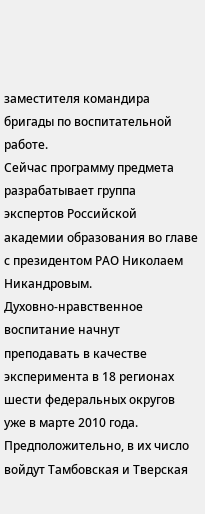заместителя командира бригады по воспитательной работе.
Сейчас программу предмета разрабатывает группа экспертов Российской академии образования во главе с президентом РАО Николаем Никандровым.
Духовно-нравственное воспитание начнут преподавать в качестве эксперимента в 18 регионах шести федеральных округов уже в марте 2010 года.
Предположительно, в их число войдут Тамбовская и Тверская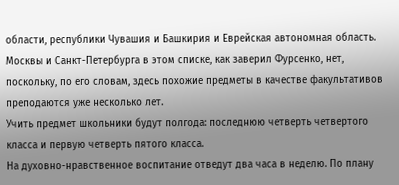области, республики Чувашия и Башкирия и Еврейская автономная область. Москвы и Санкт-Петербурга в этом списке, как заверил Фурсенко, нет, поскольку, по его словам, здесь похожие предметы в качестве факультативов преподаются уже несколько лет.
Учить предмет школьники будут полгода: последнюю четверть четвертого класса и первую четверть пятого класса.
На духовно-нравственное воспитание отведут два часа в неделю. По плану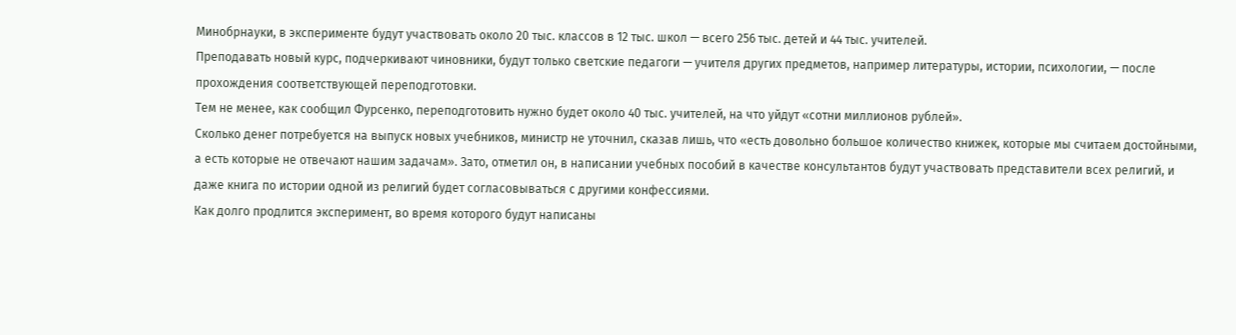Минобрнауки, в эксперименте будут участвовать около 20 тыс. классов в 12 тыс. школ — всего 256 тыс. детей и 44 тыс. учителей.
Преподавать новый курс, подчеркивают чиновники, будут только светские педагоги — учителя других предметов, например литературы, истории, психологии, — после прохождения соответствующей переподготовки.
Тем не менее, как сообщил Фурсенко, переподготовить нужно будет около 40 тыс. учителей, на что уйдут «сотни миллионов рублей».
Сколько денег потребуется на выпуск новых учебников, министр не уточнил, сказав лишь, что «есть довольно большое количество книжек, которые мы считаем достойными, а есть которые не отвечают нашим задачам». Зато, отметил он, в написании учебных пособий в качестве консультантов будут участвовать представители всех религий, и даже книга по истории одной из религий будет согласовываться с другими конфессиями.
Как долго продлится эксперимент, во время которого будут написаны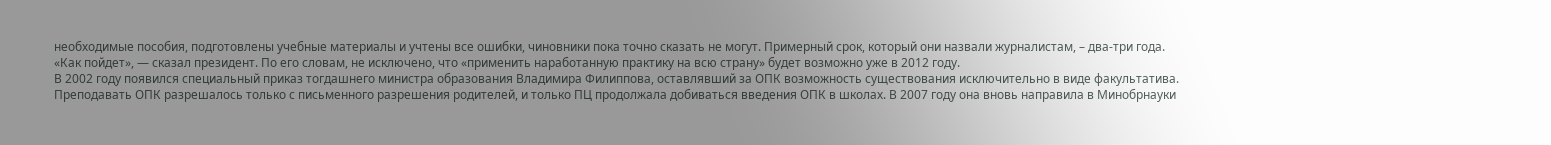необходимые пособия, подготовлены учебные материалы и учтены все ошибки, чиновники пока точно сказать не могут. Примерный срок, который они назвали журналистам, – два-три года.
«Как пойдет», — сказал президент. По его словам, не исключено, что «применить наработанную практику на всю страну» будет возможно уже в 2012 году.
В 2002 году появился специальный приказ тогдашнего министра образования Владимира Филиппова, оставлявший за ОПК возможность существования исключительно в виде факультатива.
Преподавать ОПК разрешалось только с письменного разрешения родителей, и только ПЦ продолжала добиваться введения ОПК в школах. В 2007 году она вновь направила в Минобрнауки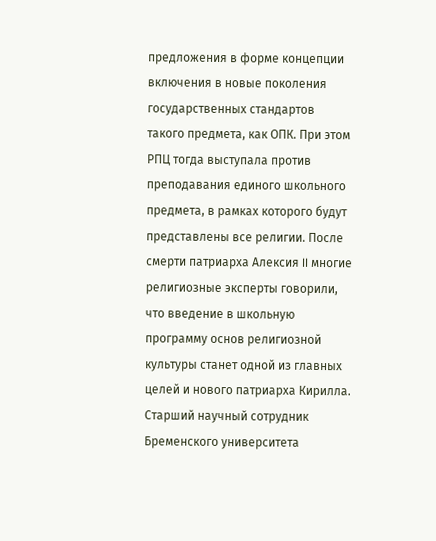предложения в форме концепции включения в новые поколения государственных стандартов такого предмета, как ОПК. При этом РПЦ тогда выступала против преподавания единого школьного предмета, в рамках которого будут представлены все религии. После смерти патриарха Алексия II многие религиозные эксперты говорили, что введение в школьную программу основ религиозной культуры станет одной из главных целей и нового патриарха Кирилла.
Старший научный сотрудник Бременского университета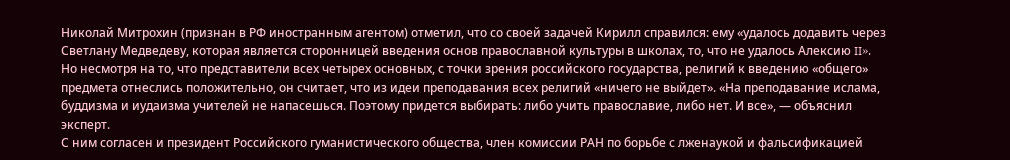Николай Митрохин (признан в РФ иностранным агентом) отметил, что со своей задачей Кирилл справился: ему «удалось додавить через Светлану Медведеву, которая является сторонницей введения основ православной культуры в школах, то, что не удалось Алексию II».
Но несмотря на то, что представители всех четырех основных, с точки зрения российского государства, религий к введению «общего» предмета отнеслись положительно, он считает, что из идеи преподавания всех религий «ничего не выйдет». «На преподавание ислама, буддизма и иудаизма учителей не напасешься. Поэтому придется выбирать: либо учить православие, либо нет. И все», — объяснил эксперт.
С ним согласен и президент Российского гуманистического общества, член комиссии РАН по борьбе с лженаукой и фальсификацией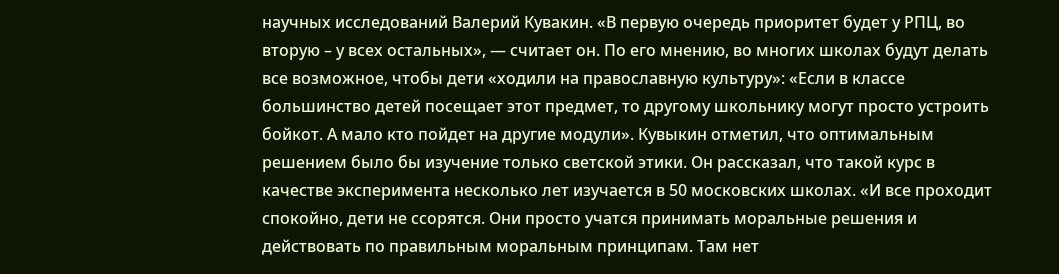научных исследований Валерий Кувакин. «В первую очередь приоритет будет у РПЦ, во вторую – у всех остальных», — считает он. По его мнению, во многих школах будут делать все возможное, чтобы дети «ходили на православную культуру»: «Если в классе большинство детей посещает этот предмет, то другому школьнику могут просто устроить бойкот. А мало кто пойдет на другие модули». Кувыкин отметил, что оптимальным решением было бы изучение только светской этики. Он рассказал, что такой курс в качестве эксперимента несколько лет изучается в 50 московских школах. «И все проходит спокойно, дети не ссорятся. Они просто учатся принимать моральные решения и действовать по правильным моральным принципам. Там нет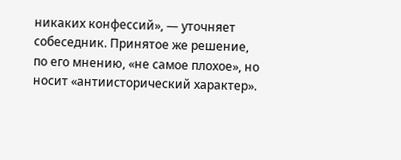никаких конфессий», — уточняет собеседник. Принятое же решение, по его мнению, «не самое плохое», но носит «антиисторический характер».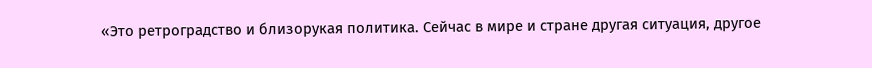«Это ретроградство и близорукая политика. Сейчас в мире и стране другая ситуация, другое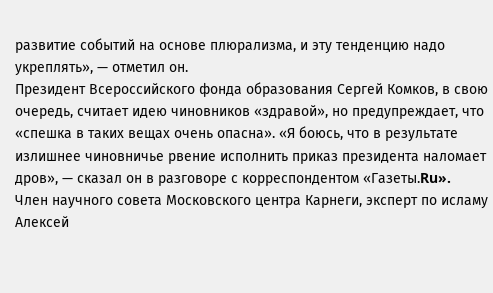развитие событий на основе плюрализма, и эту тенденцию надо укреплять», — отметил он.
Президент Всероссийского фонда образования Сергей Комков, в свою очередь, считает идею чиновников «здравой», но предупреждает, что «спешка в таких вещах очень опасна». «Я боюсь, что в результате излишнее чиновничье рвение исполнить приказ президента наломает дров», — сказал он в разговоре с корреспондентом «Газеты.Ru».
Член научного совета Московского центра Карнеги, эксперт по исламу Алексей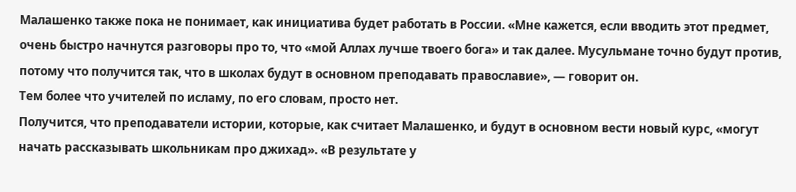Малашенко также пока не понимает, как инициатива будет работать в России. «Мне кажется, если вводить этот предмет, очень быстро начнутся разговоры про то, что «мой Аллах лучше твоего бога» и так далее. Мусульмане точно будут против, потому что получится так, что в школах будут в основном преподавать православие», — говорит он.
Тем более что учителей по исламу, по его словам, просто нет.
Получится, что преподаватели истории, которые, как считает Малашенко, и будут в основном вести новый курс, «могут начать рассказывать школьникам про джихад». «В результате у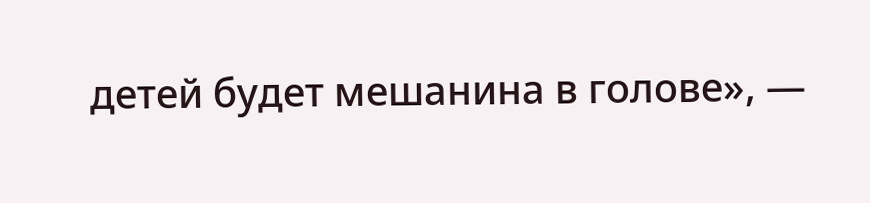детей будет мешанина в голове», —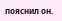пояснил он.